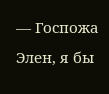— Госпожа Элен, я бы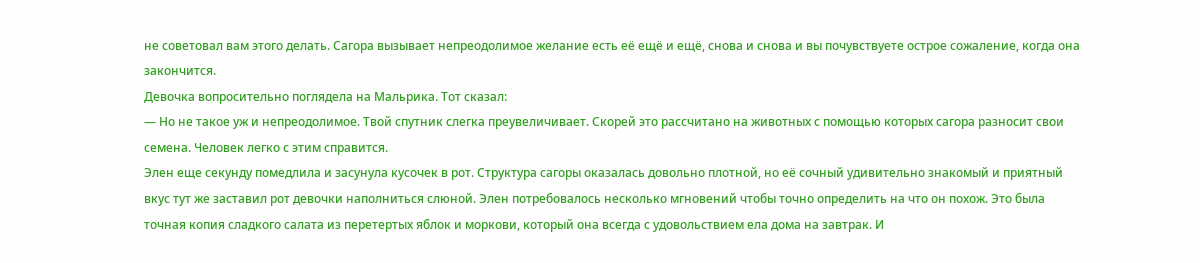не советовал вам этого делать. Сагора вызывает непреодолимое желание есть её ещё и ещё, снова и снова и вы почувствуете острое сожаление, когда она закончится.
Девочка вопросительно поглядела на Мальрика. Тот сказал:
— Но не такое уж и непреодолимое. Твой спутник слегка преувеличивает. Скорей это рассчитано на животных с помощью которых сагора разносит свои семена. Человек легко с этим справится.
Элен еще секунду помедлила и засунула кусочек в рот. Структура сагоры оказалась довольно плотной, но её сочный удивительно знакомый и приятный вкус тут же заставил рот девочки наполниться слюной. Элен потребовалось несколько мгновений чтобы точно определить на что он похож. Это была точная копия сладкого салата из перетертых яблок и моркови, который она всегда с удовольствием ела дома на завтрак. И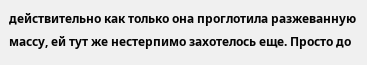действительно как только она проглотила разжеванную массу, ей тут же нестерпимо захотелось еще. Просто до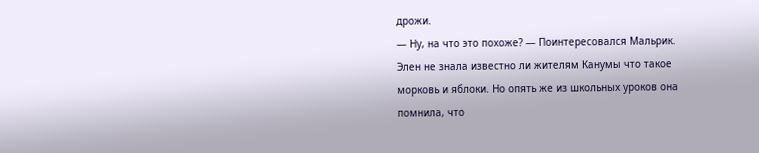дрожи.
— Ну, на что это похоже? — Поинтересовался Мальрик.
Элен не знала известно ли жителям Канумы что такое морковь и яблоки. Но опять же из школьных уроков она помнила, что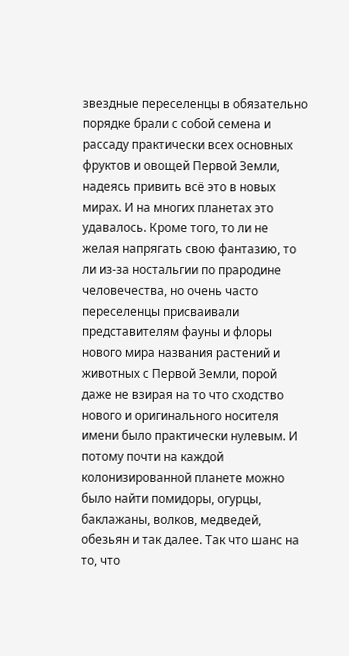звездные переселенцы в обязательно порядке брали с собой семена и рассаду практически всех основных фруктов и овощей Первой Земли, надеясь привить всё это в новых мирах. И на многих планетах это удавалось. Кроме того, то ли не желая напрягать свою фантазию, то ли из-за ностальгии по прародине человечества, но очень часто переселенцы присваивали представителям фауны и флоры нового мира названия растений и животных с Первой Земли, порой даже не взирая на то что сходство нового и оригинального носителя имени было практически нулевым. И потому почти на каждой колонизированной планете можно было найти помидоры, огурцы, баклажаны, волков, медведей, обезьян и так далее. Так что шанс на то, что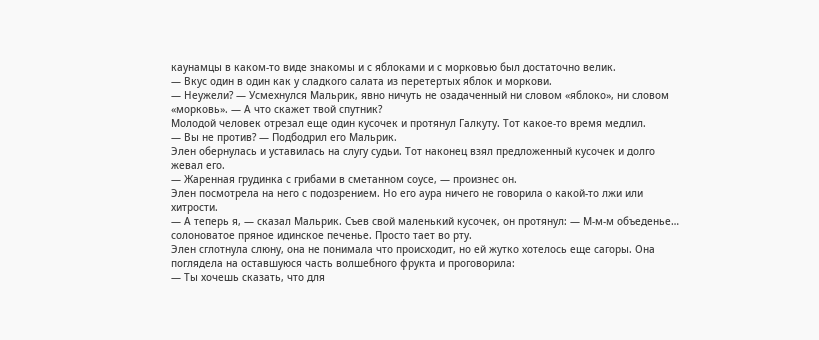каунамцы в каком-то виде знакомы и с яблоками и с морковью был достаточно велик.
— Вкус один в один как у сладкого салата из перетертых яблок и моркови.
— Неужели? — Усмехнулся Мальрик, явно ничуть не озадаченный ни словом «яблоко», ни словом «морковь». — А что скажет твой спутник?
Молодой человек отрезал еще один кусочек и протянул Галкуту. Тот какое-то время медлил.
— Вы не против? — Подбодрил его Мальрик.
Элен обернулась и уставилась на слугу судьи. Тот наконец взял предложенный кусочек и долго жевал его.
— Жаренная грудинка с грибами в сметанном соусе, — произнес он.
Элен посмотрела на него с подозрением. Но его аура ничего не говорила о какой-то лжи или хитрости.
— А теперь я, — сказал Мальрик. Съев свой маленький кусочек, он протянул: — М-м-м объеденье… солоноватое пряное идинское печенье. Просто тает во рту.
Элен сглотнула слюну, она не понимала что происходит, но ей жутко хотелось еще сагоры. Она поглядела на оставшуюся часть волшебного фрукта и проговорила:
— Ты хочешь сказать, что для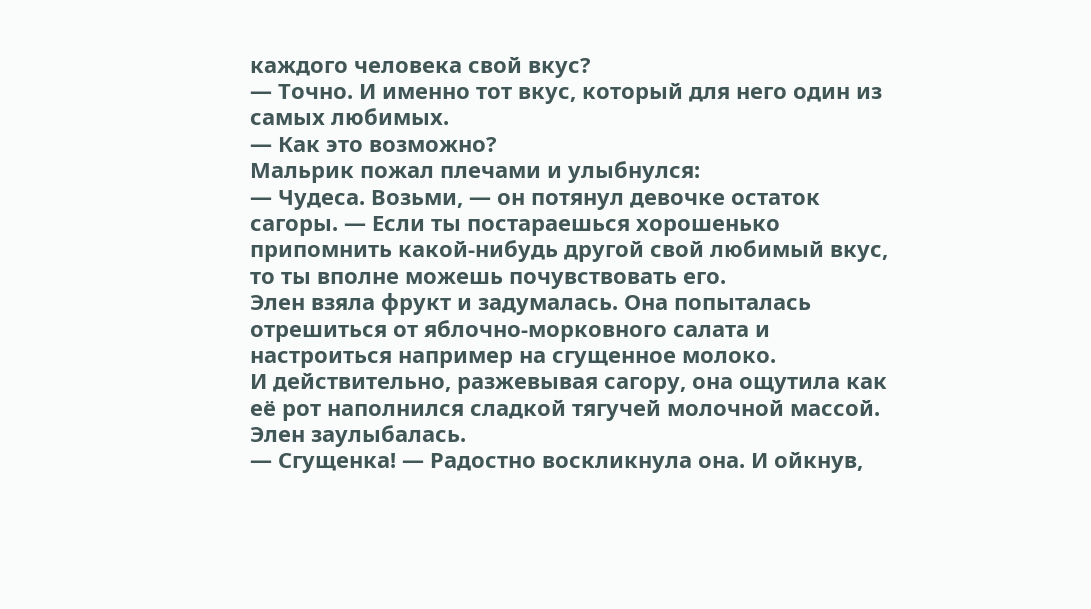каждого человека свой вкус?
— Точно. И именно тот вкус, который для него один из самых любимых.
— Как это возможно?
Мальрик пожал плечами и улыбнулся:
— Чудеса. Возьми, — он потянул девочке остаток сагоры. — Если ты постараешься хорошенько припомнить какой-нибудь другой свой любимый вкус, то ты вполне можешь почувствовать его.
Элен взяла фрукт и задумалась. Она попыталась отрешиться от яблочно-морковного салата и настроиться например на сгущенное молоко.
И действительно, разжевывая сагору, она ощутила как её рот наполнился сладкой тягучей молочной массой. Элен заулыбалась.
— Сгущенка! — Радостно воскликнула она. И ойкнув,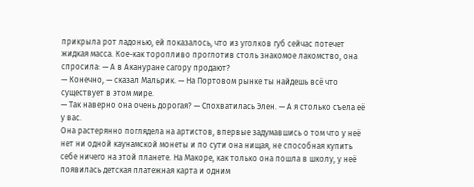прикрыла рот ладонью, ей показалось, что из уголков губ сейчас потечет жидкая масса. Кое-как торопливо проглотив столь знакомое лакомство, она спросила: — А в Акануране сагору продают?
— Конечно, — сказал Мальрик. — На Портовом рынке ты найдешь всё что существует в этом мире.
— Так наверно она очень дорогая? — Спохватилась Элен. — А я столько съела её у вас.
Она растерянно поглядела на артистов, впервые задумавшись о том что у неё нет ни одной каунамской монеты и по сути она нищая, не способная купить себе ничего на этой планете. На Макоре, как только она пошла в школу, у неё появилась детская платежная карта и одним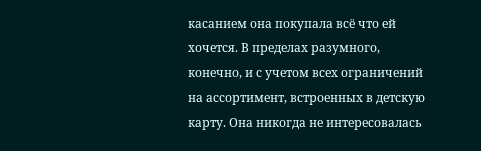касанием она покупала всё что ей хочется. В пределах разумного, конечно, и с учетом всех ограничений на ассортимент, встроенных в детскую карту. Она никогда не интересовалась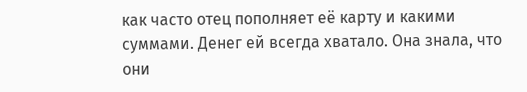как часто отец пополняет её карту и какими суммами. Денег ей всегда хватало. Она знала, что они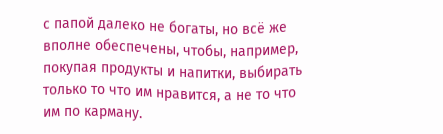с папой далеко не богаты, но всё же вполне обеспечены, чтобы, например, покупая продукты и напитки, выбирать только то что им нравится, а не то что им по карману.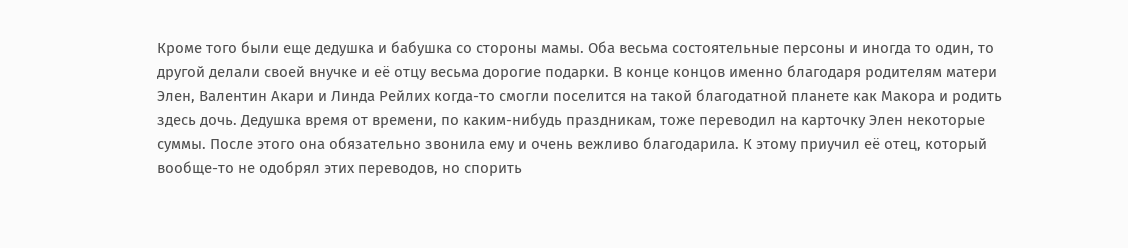Кроме того были еще дедушка и бабушка со стороны мамы. Оба весьма состоятельные персоны и иногда то один, то другой делали своей внучке и её отцу весьма дорогие подарки. В конце концов именно благодаря родителям матери Элен, Валентин Акари и Линда Рейлих когда-то смогли поселится на такой благодатной планете как Макора и родить здесь дочь. Дедушка время от времени, по каким-нибудь праздникам, тоже переводил на карточку Элен некоторые суммы. После этого она обязательно звонила ему и очень вежливо благодарила. К этому приучил её отец, который вообще-то не одобрял этих переводов, но спорить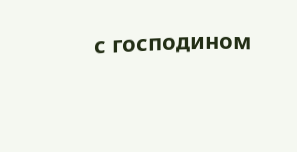с господином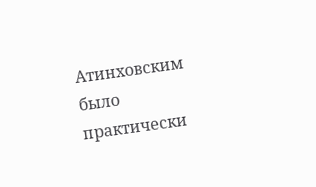Атинховским было практически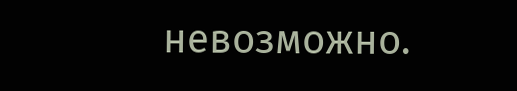невозможно.